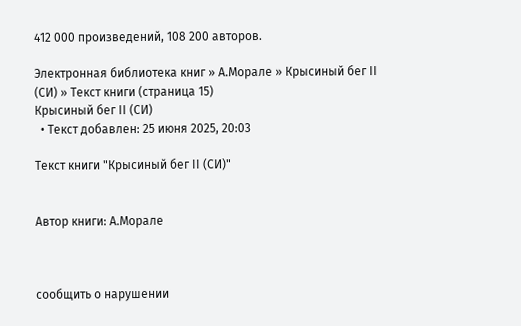412 000 произведений, 108 200 авторов.

Электронная библиотека книг » А.Морале » Крысиный бег II (СИ) » Текст книги (страница 15)
Крысиный бег II (СИ)
  • Текст добавлен: 25 июня 2025, 20:03

Текст книги "Крысиный бег II (СИ)"


Автор книги: А.Морале



сообщить о нарушении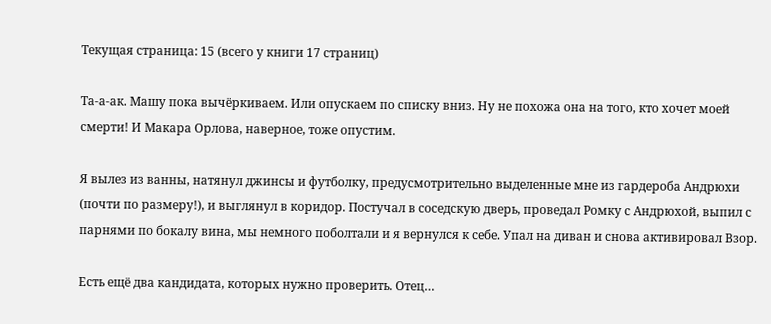Текущая страница: 15 (всего у книги 17 страниц)

Та-а-ак. Машу пока вычёркиваем. Или опускаем по списку вниз. Ну не похожа она на того, кто хочет моей смерти! И Макара Орлова, наверное, тоже опустим.

Я вылез из ванны, натянул джинсы и футболку, предусмотрительно выделенные мне из гардероба Андрюхи (почти по размеру!), и выглянул в коридор. Постучал в соседскую дверь, проведал Ромку с Андрюхой, выпил с парнями по бокалу вина, мы немного поболтали и я вернулся к себе. Упал на диван и снова активировал Взор.

Есть ещё два кандидата, которых нужно проверить. Отец…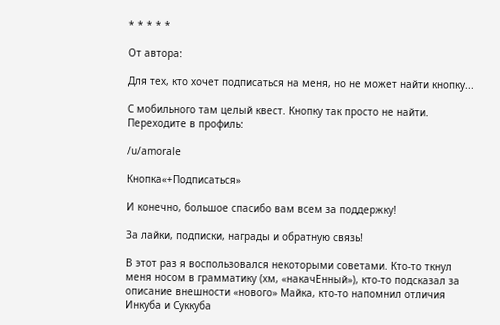* * * * *

От автора:

Для тех, кто хочет подписаться на меня, но не может найти кнопку...

С мобильного там целый квест. Кнопку так просто не найти. Переходите в профиль:

/u/amorale

Кнопка«+Подписаться»

И конечно, большое спасибо вам всем за поддержку!

За лайки, подписки, награды и обратную связь!

В этот раз я воспользовался некоторыми советами. Кто-то ткнул меня носом в грамматику (хм, «накачЕнный»), кто-то подсказал за описание внешности «нового» Майка, кто-то напомнил отличия Инкуба и Суккуба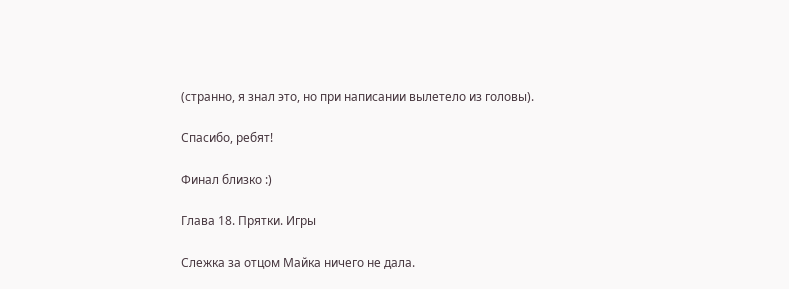(странно, я знал это, но при написании вылетело из головы).

Спасибо, ребят!

Финал близко :)

Глава 18. Прятки. Игры

Слежка за отцом Майка ничего не дала.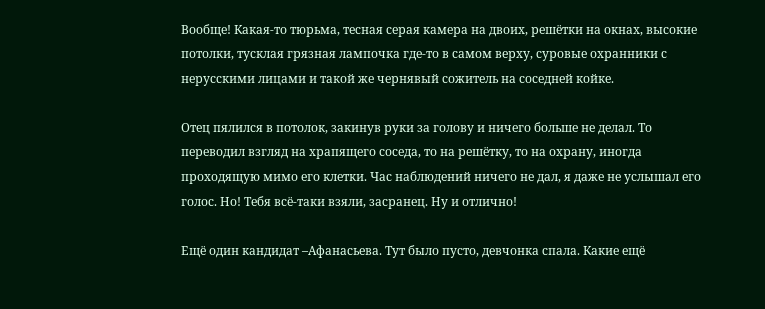Вообще! Какая-то тюрьма, тесная серая камера на двоих, решётки на окнах, высокие потолки, тусклая грязная лампочка где-то в самом верху, суровые охранники с нерусскими лицами и такой же чернявый сожитель на соседней койке.

Отец пялился в потолок, закинув руки за голову и ничего больше не делал. То переводил взгляд на храпящего соседа, то на решётку, то на охрану, иногда проходящую мимо его клетки. Час наблюдений ничего не дал, я даже не услышал его голос. Но! Тебя всё-таки взяли, засранец. Ну и отлично!

Ещё один кандидат –Афанасьева. Тут было пусто, девчонка спала. Какие ещё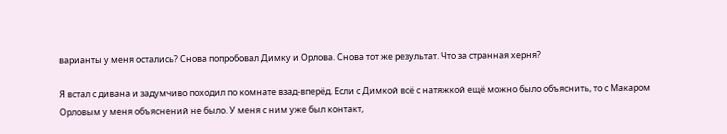варианты у меня остались? Снова попробовал Димку и Орлова. Снова тот же результат. Что за странная херня?

Я встал с дивана и задумчиво походил по комнате взад-вперёд. Если с Димкой всё с натяжкой ещё можно было объяснить, то с Макаром Орловым у меня объяснений не было. У меня с ним уже был контакт,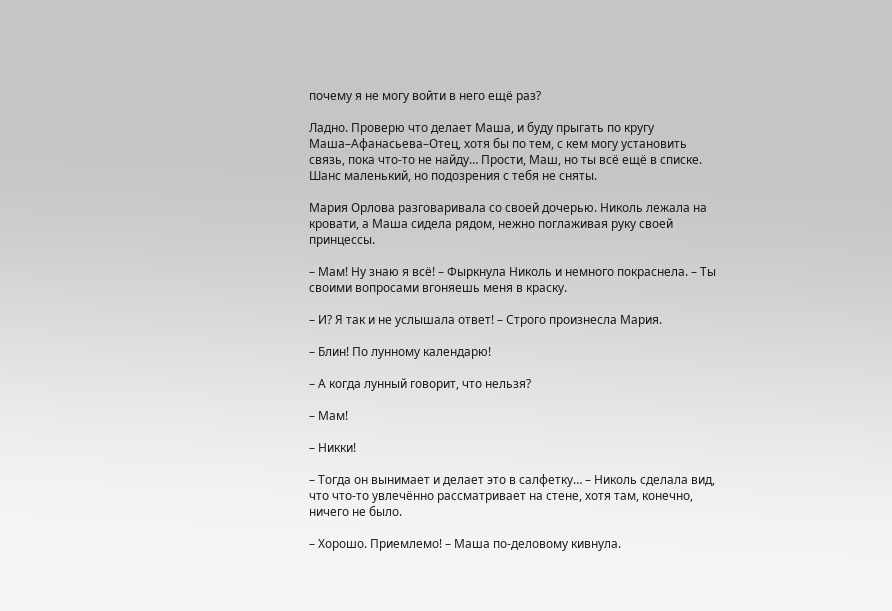почему я не могу войти в него ещё раз?

Ладно. Проверю что делает Маша, и буду прыгать по кругу Маша–Афанасьева–Отец, хотя бы по тем, с кем могу установить связь, пока что-то не найду… Прости, Маш, но ты всё ещё в списке. Шанс маленький, но подозрения с тебя не сняты.

Мария Орлова разговаривала со своей дочерью. Николь лежала на кровати, а Маша сидела рядом, нежно поглаживая руку своей принцессы.

– Мам! Ну знаю я всё! – Фыркнула Николь и немного покраснела. – Ты своими вопросами вгоняешь меня в краску.

– И? Я так и не услышала ответ! – Строго произнесла Мария.

– Блин! По лунному календарю!

– А когда лунный говорит, что нельзя?

– Мам!

– Никки!

– Тогда он вынимает и делает это в салфетку… – Николь сделала вид, что что-то увлечённо рассматривает на стене, хотя там, конечно, ничего не было.

– Хорошо. Приемлемо! – Маша по-деловому кивнула.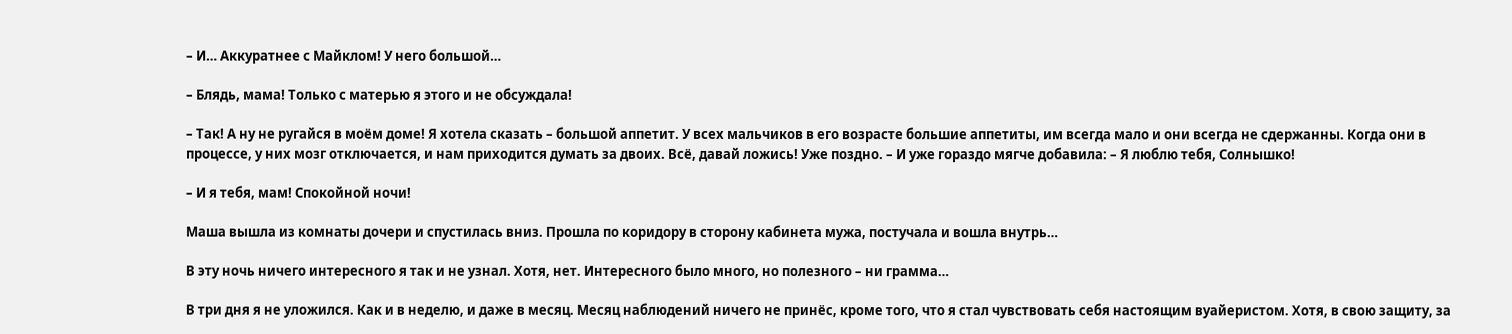– И… Аккуратнее с Майклом! У него большой…

– Блядь, мама! Только с матерью я этого и не обсуждала!

– Так! А ну не ругайся в моём доме! Я хотела сказать – большой аппетит. У всех мальчиков в его возрасте большие аппетиты, им всегда мало и они всегда не сдержанны. Когда они в процессе, у них мозг отключается, и нам приходится думать за двоих. Всё, давай ложись! Уже поздно. – И уже гораздо мягче добавила: – Я люблю тебя, Солнышко!

– И я тебя, мам! Спокойной ночи!

Маша вышла из комнаты дочери и спустилась вниз. Прошла по коридору в сторону кабинета мужа, постучала и вошла внутрь…

В эту ночь ничего интересного я так и не узнал. Хотя, нет. Интересного было много, но полезного – ни грамма…

В три дня я не уложился. Как и в неделю, и даже в месяц. Месяц наблюдений ничего не принёс, кроме того, что я стал чувствовать себя настоящим вуайеристом. Хотя, в свою защиту, за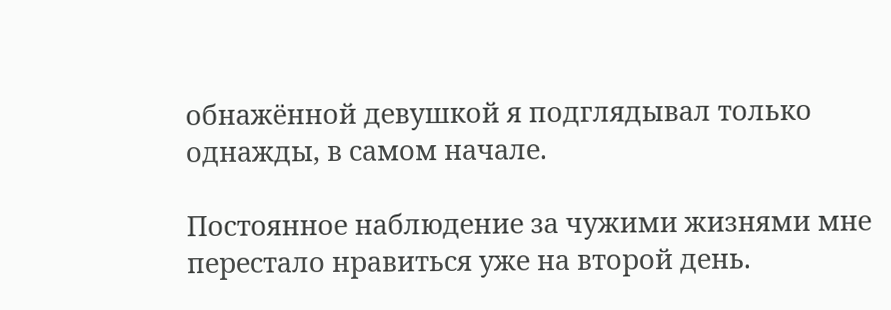обнажённой девушкой я подглядывал только однажды, в самом начале.

Постоянное наблюдение за чужими жизнями мне перестало нравиться уже на второй день.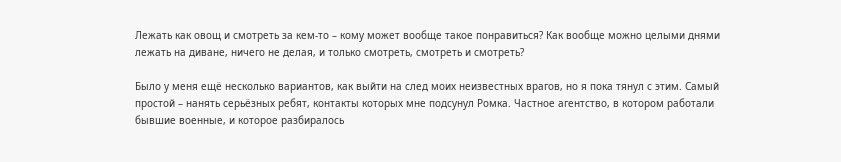Лежать как овощ и смотреть за кем-то – кому может вообще такое понравиться? Как вообще можно целыми днями лежать на диване, ничего не делая, и только смотреть, смотреть и смотреть?

Было у меня ещё несколько вариантов, как выйти на след моих неизвестных врагов, но я пока тянул с этим. Самый простой – нанять серьёзных ребят, контакты которых мне подсунул Ромка. Частное агентство, в котором работали бывшие военные, и которое разбиралось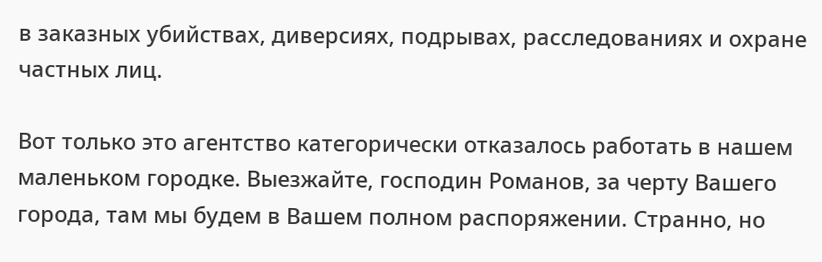в заказных убийствах, диверсиях, подрывах, расследованиях и охране частных лиц.

Вот только это агентство категорически отказалось работать в нашем маленьком городке. Выезжайте, господин Романов, за черту Вашего города, там мы будем в Вашем полном распоряжении. Странно, но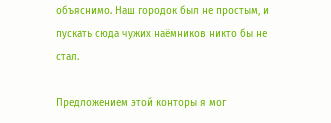объяснимо. Наш городок был не простым, и пускать сюда чужих наёмников никто бы не стал.

Предложением этой конторы я мог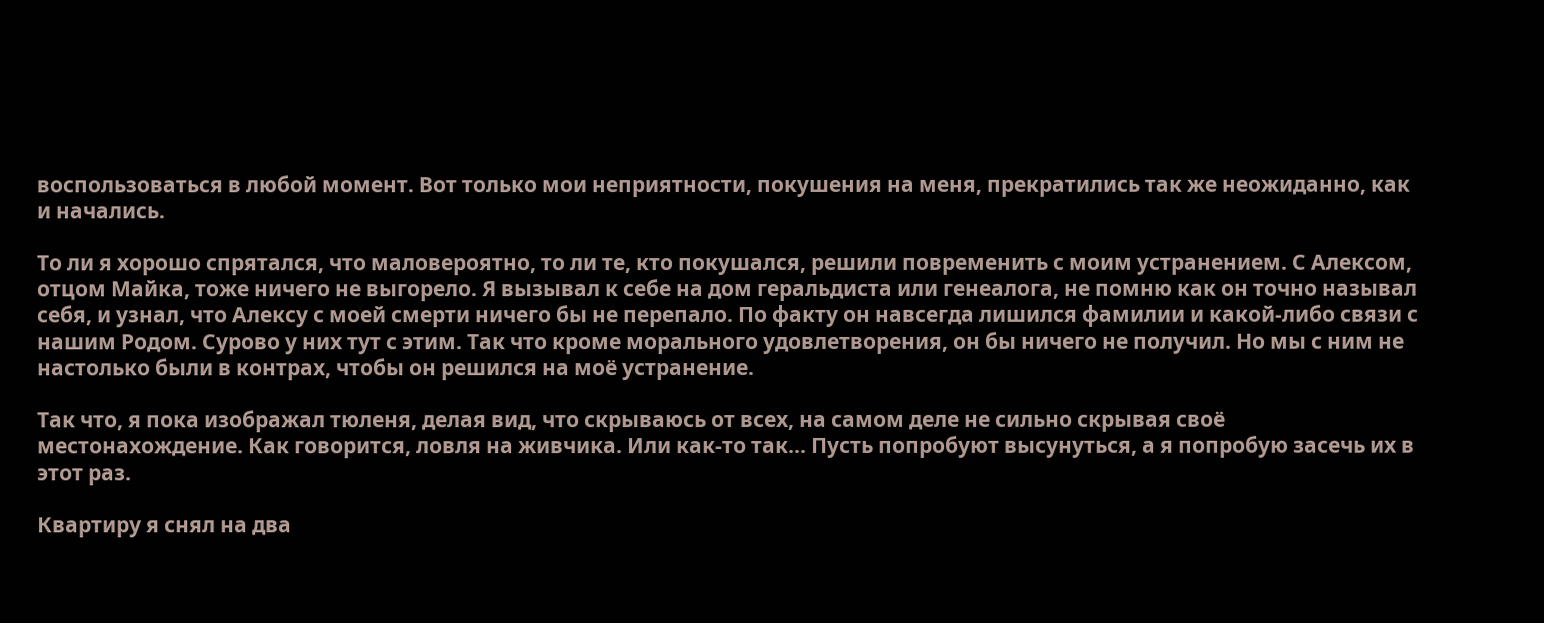воспользоваться в любой момент. Вот только мои неприятности, покушения на меня, прекратились так же неожиданно, как и начались.

То ли я хорошо спрятался, что маловероятно, то ли те, кто покушался, решили повременить с моим устранением. С Алексом, отцом Майка, тоже ничего не выгорело. Я вызывал к себе на дом геральдиста или генеалога, не помню как он точно называл себя, и узнал, что Алексу с моей смерти ничего бы не перепало. По факту он навсегда лишился фамилии и какой-либо связи с нашим Родом. Сурово у них тут с этим. Так что кроме морального удовлетворения, он бы ничего не получил. Но мы с ним не настолько были в контрах, чтобы он решился на моё устранение.

Так что, я пока изображал тюленя, делая вид, что скрываюсь от всех, на самом деле не сильно скрывая своё местонахождение. Как говорится, ловля на живчика. Или как-то так… Пусть попробуют высунуться, а я попробую засечь их в этот раз.

Квартиру я снял на два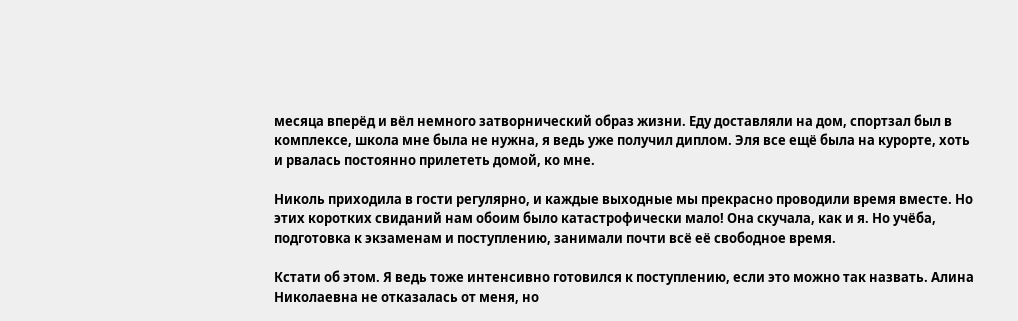месяца вперёд и вёл немного затворнический образ жизни. Еду доставляли на дом, спортзал был в комплексе, школа мне была не нужна, я ведь уже получил диплом. Эля все ещё была на курорте, хоть и рвалась постоянно прилететь домой, ко мне.

Николь приходила в гости регулярно, и каждые выходные мы прекрасно проводили время вместе. Но этих коротких свиданий нам обоим было катастрофически мало! Она скучала, как и я. Но учёба, подготовка к экзаменам и поступлению, занимали почти всё её свободное время.

Кстати об этом. Я ведь тоже интенсивно готовился к поступлению, если это можно так назвать. Алина Николаевна не отказалась от меня, но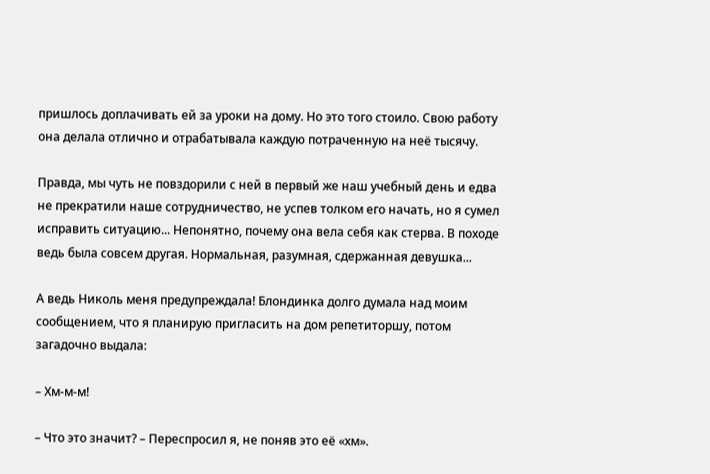пришлось доплачивать ей за уроки на дому. Но это того стоило. Свою работу она делала отлично и отрабатывала каждую потраченную на неё тысячу.

Правда, мы чуть не повздорили с ней в первый же наш учебный день и едва не прекратили наше сотрудничество, не успев толком его начать, но я сумел исправить ситуацию... Непонятно, почему она вела себя как стерва. В походе ведь была совсем другая. Нормальная, разумная, сдержанная девушка...

А ведь Николь меня предупреждала! Блондинка долго думала над моим сообщением, что я планирую пригласить на дом репетиторшу, потом загадочно выдала:

– Хм-м-м!

– Что это значит? – Переспросил я, не поняв это её «хм».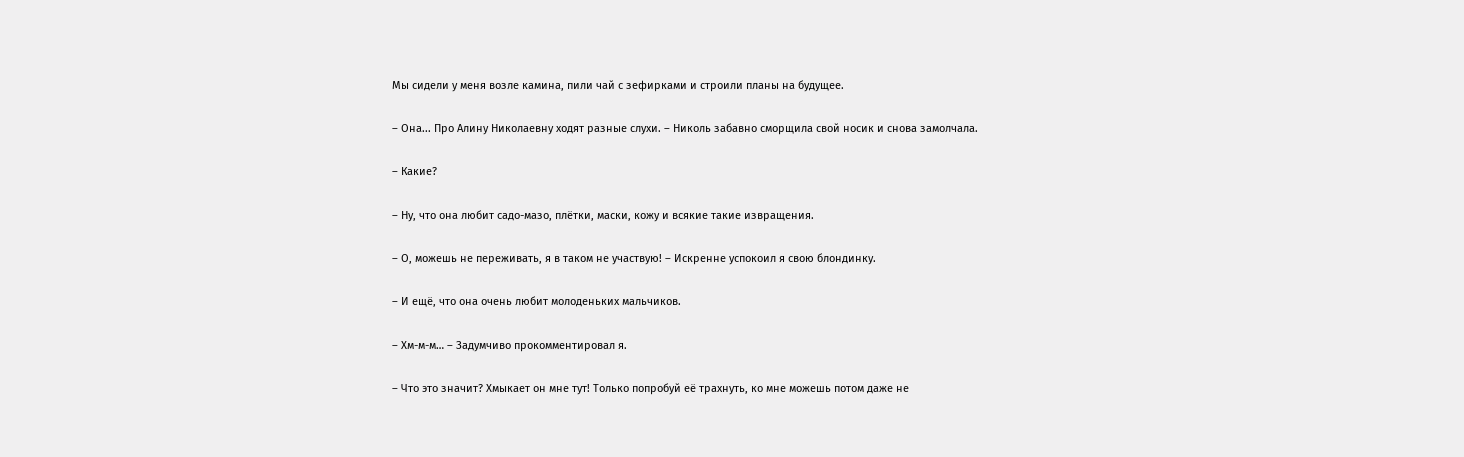Мы сидели у меня возле камина, пили чай с зефирками и строили планы на будущее.

– Она... Про Алину Николаевну ходят разные слухи. – Николь забавно сморщила свой носик и снова замолчала.

– Какие?

– Ну, что она любит садо-мазо, плётки, маски, кожу и всякие такие извращения.

– О, можешь не переживать, я в таком не участвую! – Искренне успокоил я свою блондинку.

– И ещё, что она очень любит молоденьких мальчиков.

– Хм-м-м… – Задумчиво прокомментировал я.

– Что это значит? Хмыкает он мне тут! Только попробуй её трахнуть, ко мне можешь потом даже не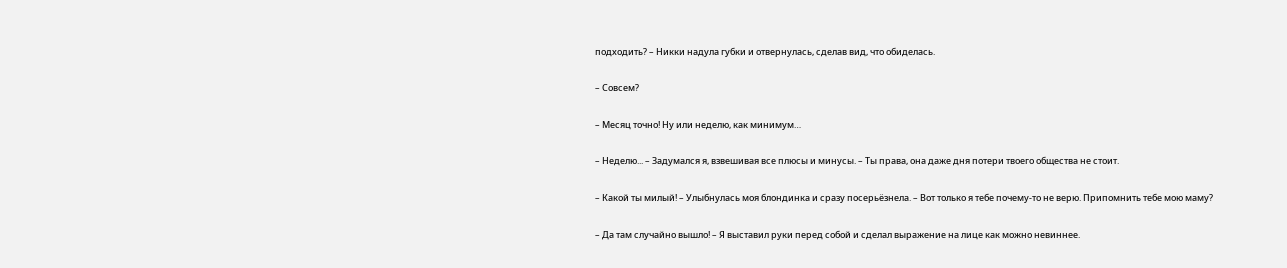подходить? – Никки надула губки и отвернулась, сделав вид, что обиделась.

– Совсем?

– Месяц точно! Ну или неделю, как минимум…

– Неделю... – Задумался я, взвешивая все плюсы и минусы. – Ты права, она даже дня потери твоего общества не стоит.

– Какой ты милый! – Улыбнулась моя блондинка и сразу посерьёзнела. – Вот только я тебе почему-то не верю. Припомнить тебе мою маму?

– Да там случайно вышло! – Я выставил руки перед собой и сделал выражение на лице как можно невиннее.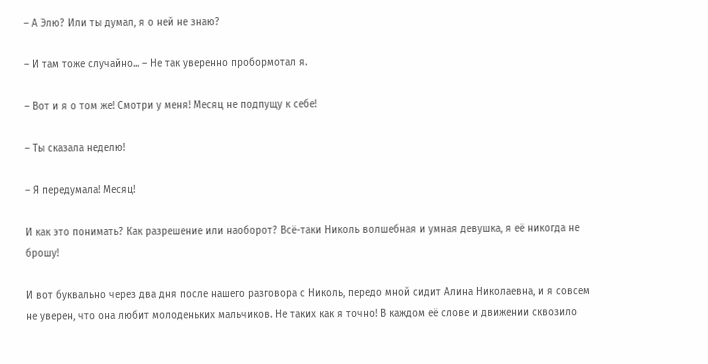– А Элю? Или ты думал, я о ней не знаю?

– И там тоже случайно... – Не так уверенно пробормотал я.

– Вот и я о том же! Смотри у меня! Месяц не подпущу к себе!

– Ты сказала неделю!

– Я передумала! Месяц!

И как это понимать? Как разрешение или наоборот? Всё-таки Николь волшебная и умная девушка, я её никогда не брошу!

И вот буквально через два дня после нашего разговора с Николь, передо мной сидит Алина Николаевна, и я совсем не уверен, что она любит молоденьких мальчиков. Не таких как я точно! В каждом её слове и движении сквозило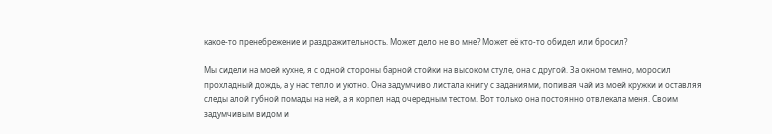какое-то пренебрежение и раздражительность. Может дело не во мне? Может её кто-то обидел или бросил?

Мы сидели на моей кухне, я с одной стороны барной стойки на высоком стуле, она с другой. За окном темно, моросил прохладный дождь, а у нас тепло и уютно. Она задумчиво листала книгу с заданиями, попивая чай из моей кружки и оставляя следы алой губной помады на ней, а я корпел над очередным тестом. Вот только она постоянно отвлекала меня. Своим задумчивым видом и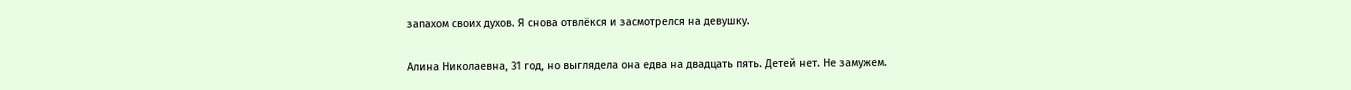запахом своих духов. Я снова отвлёкся и засмотрелся на девушку.

Алина Николаевна, 31 год, но выглядела она едва на двадцать пять. Детей нет. Не замужем.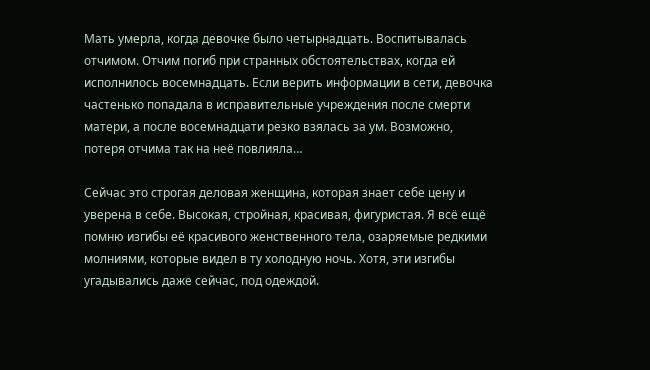Мать умерла, когда девочке было четырнадцать. Воспитывалась отчимом. Отчим погиб при странных обстоятельствах, когда ей исполнилось восемнадцать. Если верить информации в сети, девочка частенько попадала в исправительные учреждения после смерти матери, а после восемнадцати резко взялась за ум. Возможно, потеря отчима так на неё повлияла…

Сейчас это строгая деловая женщина, которая знает себе цену и уверена в себе. Высокая, стройная, красивая, фигуристая. Я всё ещё помню изгибы её красивого женственного тела, озаряемые редкими молниями, которые видел в ту холодную ночь. Хотя, эти изгибы угадывались даже сейчас, под одеждой.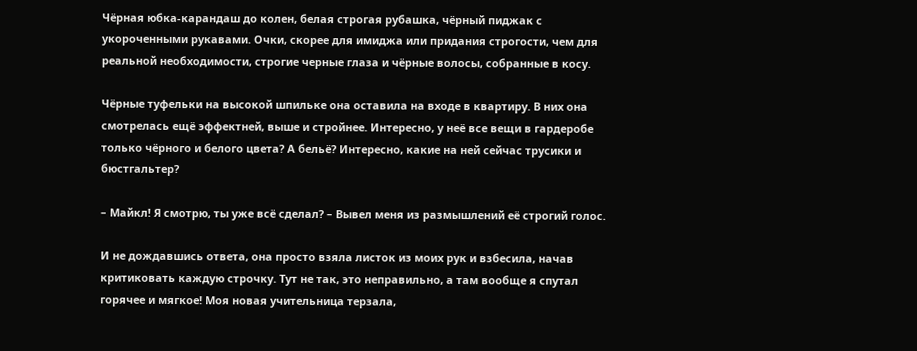Чёрная юбка-карандаш до колен, белая строгая рубашка, чёрный пиджак с укороченными рукавами. Очки, скорее для имиджа или придания строгости, чем для реальной необходимости, строгие черные глаза и чёрные волосы, собранные в косу.

Чёрные туфельки на высокой шпильке она оставила на входе в квартиру. В них она смотрелась ещё эффектней, выше и стройнее. Интересно, у неё все вещи в гардеробе только чёрного и белого цвета? А бельё? Интересно, какие на ней сейчас трусики и бюстгальтер?

– Майкл! Я смотрю, ты уже всё сделал? – Вывел меня из размышлений её строгий голос.

И не дождавшись ответа, она просто взяла листок из моих рук и взбесила, начав критиковать каждую строчку. Тут не так, это неправильно, а там вообще я спутал горячее и мягкое! Моя новая учительница терзала,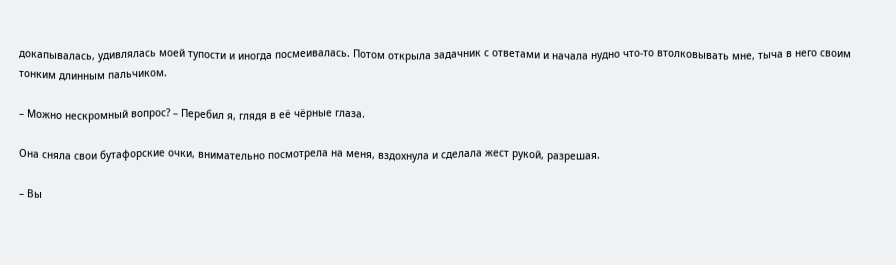докапывалась, удивлялась моей тупости и иногда посмеивалась. Потом открыла задачник с ответами и начала нудно что-то втолковывать мне, тыча в него своим тонким длинным пальчиком.

– Можно нескромный вопрос? – Перебил я, глядя в её чёрные глаза.

Она сняла свои бутафорские очки, внимательно посмотрела на меня, вздохнула и сделала жест рукой, разрешая.

– Вы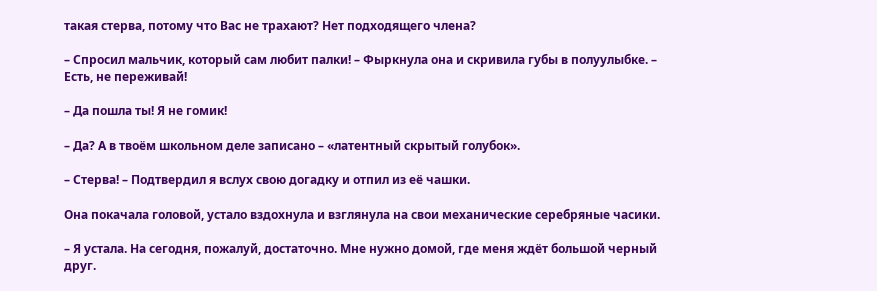такая стерва, потому что Вас не трахают? Нет подходящего члена?

– Спросил мальчик, который сам любит палки! – Фыркнула она и скривила губы в полуулыбке. – Есть, не переживай!

– Да пошла ты! Я не гомик!

– Да? А в твоём школьном деле записано – «латентный скрытый голубок».

– Стерва! – Подтвердил я вслух свою догадку и отпил из её чашки.

Она покачала головой, устало вздохнула и взглянула на свои механические серебряные часики.

– Я устала. На сегодня, пожалуй, достаточно. Мне нужно домой, где меня ждёт большой черный друг.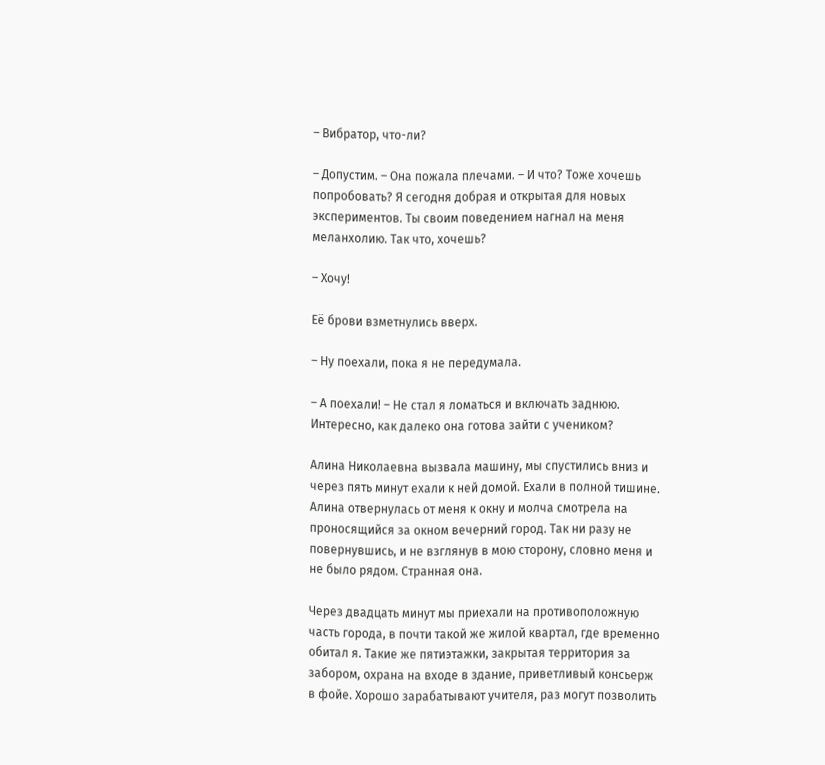– Вибратор, что-ли?

– Допустим. – Она пожала плечами. – И что? Тоже хочешь попробовать? Я сегодня добрая и открытая для новых экспериментов. Ты своим поведением нагнал на меня меланхолию. Так что, хочешь?

– Хочу!

Её брови взметнулись вверх.

– Ну поехали, пока я не передумала.

– А поехали! – Не стал я ломаться и включать заднюю. Интересно, как далеко она готова зайти с учеником?

Алина Николаевна вызвала машину, мы спустились вниз и через пять минут ехали к ней домой. Ехали в полной тишине. Алина отвернулась от меня к окну и молча смотрела на проносящийся за окном вечерний город. Так ни разу не повернувшись, и не взглянув в мою сторону, словно меня и не было рядом. Странная она.

Через двадцать минут мы приехали на противоположную часть города, в почти такой же жилой квартал, где временно обитал я. Такие же пятиэтажки, закрытая территория за забором, охрана на входе в здание, приветливый консьерж в фойе. Хорошо зарабатывают учителя, раз могут позволить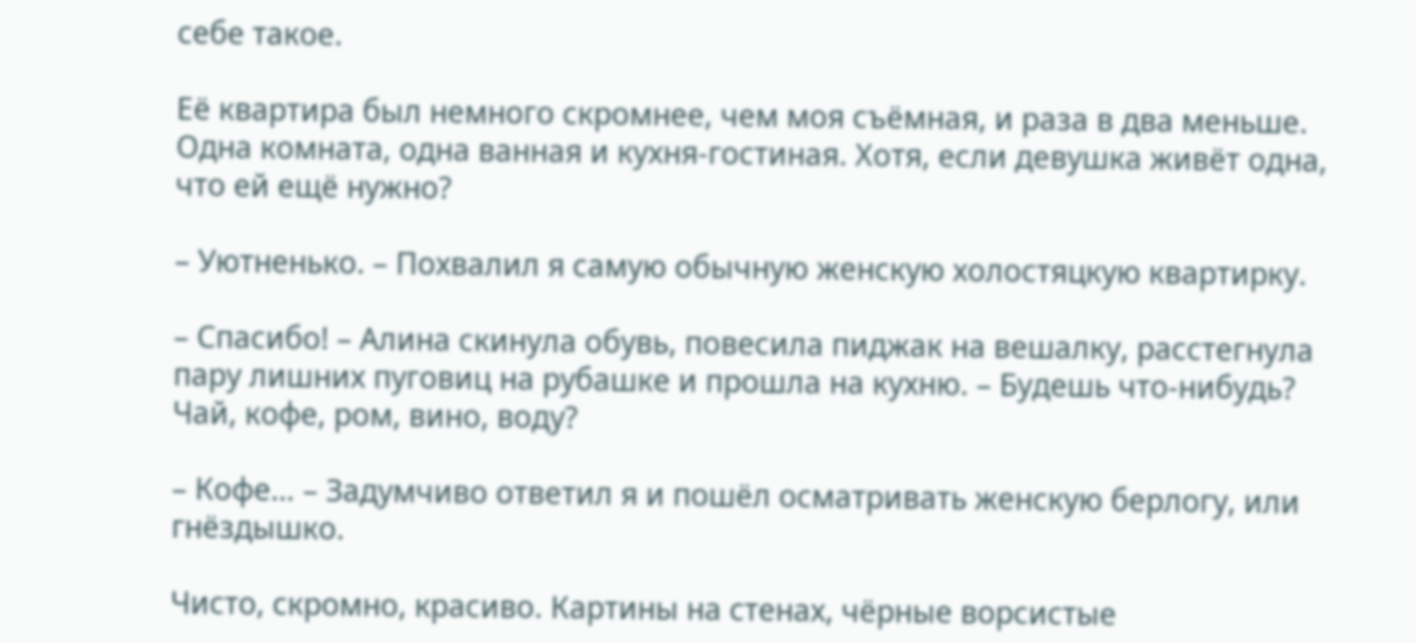себе такое.

Её квартира был немного скромнее, чем моя съёмная, и раза в два меньше. Одна комната, одна ванная и кухня-гостиная. Хотя, если девушка живёт одна, что ей ещё нужно?

– Уютненько. – Похвалил я самую обычную женскую холостяцкую квартирку.

– Спасибо! – Алина скинула обувь, повесила пиджак на вешалку, расстегнула пару лишних пуговиц на рубашке и прошла на кухню. – Будешь что-нибудь? Чай, кофе, ром, вино, воду?

– Кофе… – Задумчиво ответил я и пошёл осматривать женскую берлогу, или гнёздышко.

Чисто, скромно, красиво. Картины на стенах, чёрные ворсистые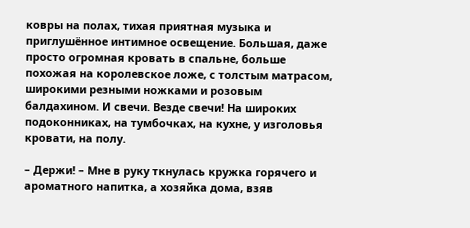ковры на полах, тихая приятная музыка и приглушённое интимное освещение. Большая, даже просто огромная кровать в спальне, больше похожая на королевское ложе, с толстым матрасом, широкими резными ножками и розовым балдахином. И свечи. Везде свечи! На широких подоконниках, на тумбочках, на кухне, у изголовья кровати, на полу.

– Держи! – Мне в руку ткнулась кружка горячего и ароматного напитка, а хозяйка дома, взяв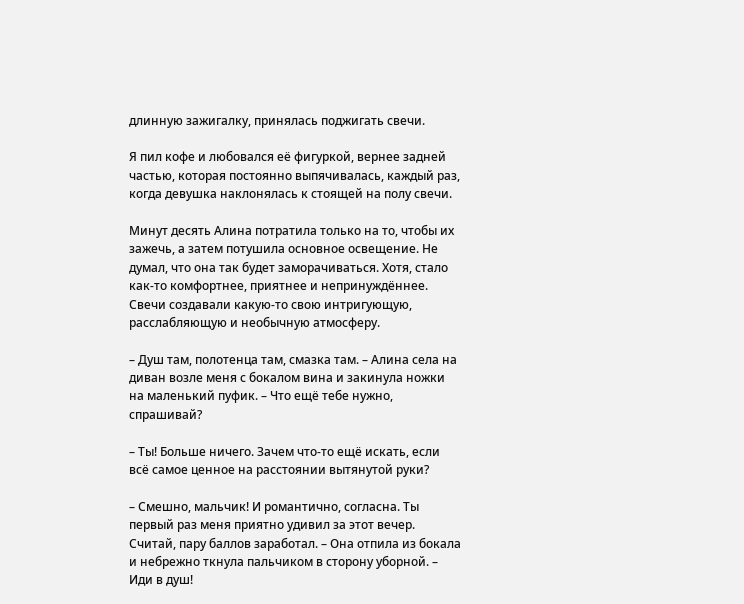длинную зажигалку, принялась поджигать свечи.

Я пил кофе и любовался её фигуркой, вернее задней частью, которая постоянно выпячивалась, каждый раз, когда девушка наклонялась к стоящей на полу свечи.

Минут десять Алина потратила только на то, чтобы их зажечь, а затем потушила основное освещение. Не думал, что она так будет заморачиваться. Хотя, стало как-то комфортнее, приятнее и непринуждённее. Свечи создавали какую-то свою интригующую, расслабляющую и необычную атмосферу.

– Душ там, полотенца там, смазка там. – Алина села на диван возле меня с бокалом вина и закинула ножки на маленький пуфик. – Что ещё тебе нужно, спрашивай?

– Ты! Больше ничего. Зачем что-то ещё искать, если всё самое ценное на расстоянии вытянутой руки?

– Смешно, мальчик! И романтично, согласна. Ты первый раз меня приятно удивил за этот вечер. Считай, пару баллов заработал. – Она отпила из бокала и небрежно ткнула пальчиком в сторону уборной. – Иди в душ!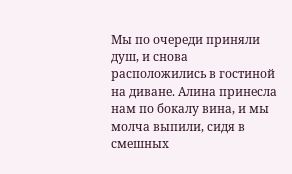Мы по очереди приняли душ, и снова расположились в гостиной на диване. Алина принесла нам по бокалу вина, и мы молча выпили, сидя в смешных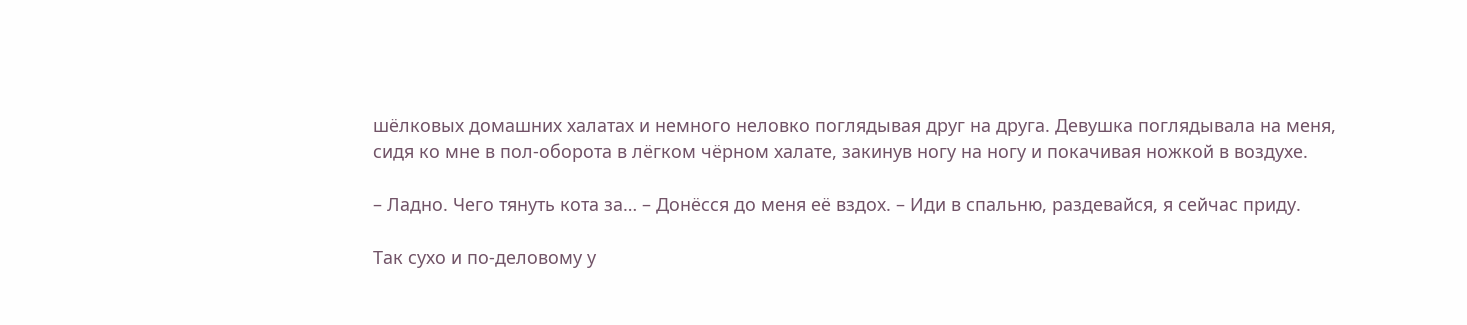шёлковых домашних халатах и немного неловко поглядывая друг на друга. Девушка поглядывала на меня, сидя ко мне в пол-оборота в лёгком чёрном халате, закинув ногу на ногу и покачивая ножкой в воздухе.

– Ладно. Чего тянуть кота за… – Донёсся до меня её вздох. – Иди в спальню, раздевайся, я сейчас приду.

Так сухо и по-деловому у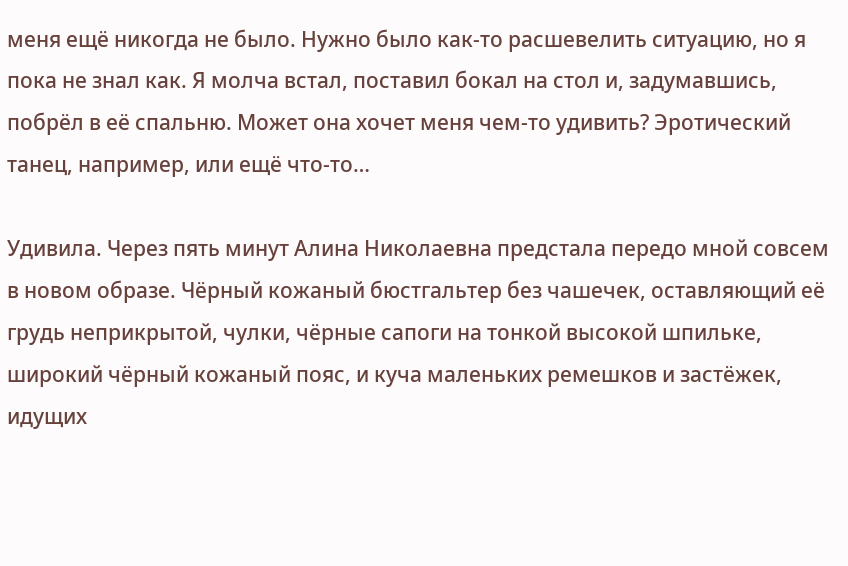меня ещё никогда не было. Нужно было как-то расшевелить ситуацию, но я пока не знал как. Я молча встал, поставил бокал на стол и, задумавшись, побрёл в её спальню. Может она хочет меня чем-то удивить? Эротический танец, например, или ещё что-то…

Удивила. Через пять минут Алина Николаевна предстала передо мной совсем в новом образе. Чёрный кожаный бюстгальтер без чашечек, оставляющий её грудь неприкрытой, чулки, чёрные сапоги на тонкой высокой шпильке, широкий чёрный кожаный пояс, и куча маленьких ремешков и застёжек, идущих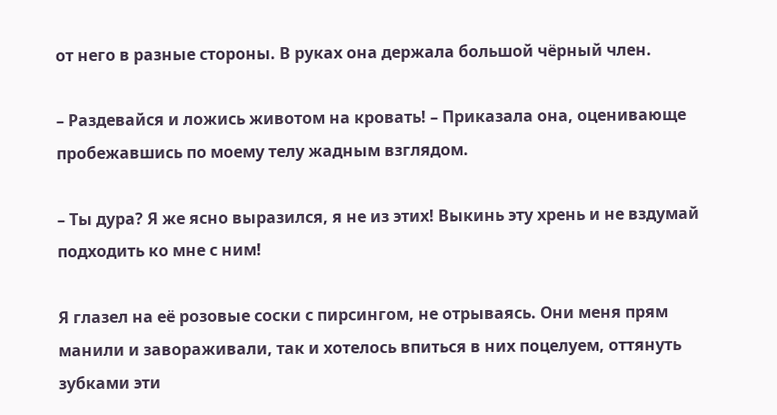от него в разные стороны. В руках она держала большой чёрный член.

– Раздевайся и ложись животом на кровать! – Приказала она, оценивающе пробежавшись по моему телу жадным взглядом.

– Ты дура? Я же ясно выразился, я не из этих! Выкинь эту хрень и не вздумай подходить ко мне с ним!

Я глазел на её розовые соски с пирсингом, не отрываясь. Они меня прям манили и завораживали, так и хотелось впиться в них поцелуем, оттянуть зубками эти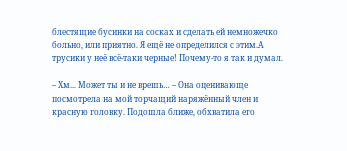блестящие бусинки на сосках и сделать ей немножечко больно, или приятно. Я ещё не определился с этим.А трусики у неё всё-таки черные! Почему-то я так и думал.

– Хм... Может ты и не врешь… – Она оценивающе посмотрела на мой торчащий наряжённый член и красную головку. Подошла ближе, обхватила его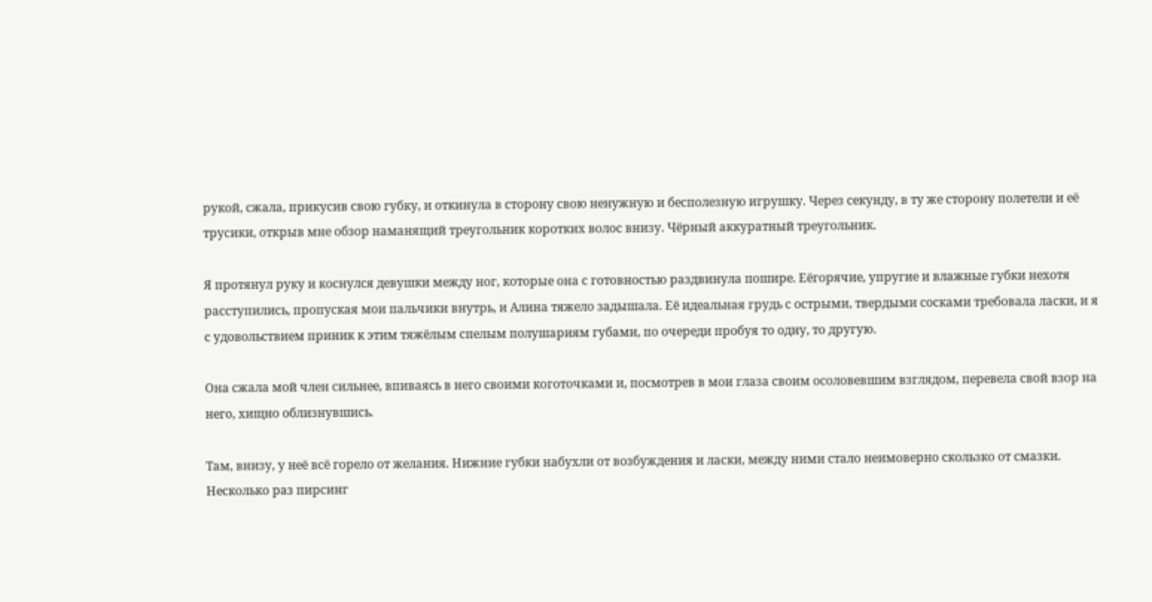рукой, сжала, прикусив свою губку, и откинула в сторону свою ненужную и бесполезную игрушку. Через секунду, в ту же сторону полетели и её трусики, открыв мне обзор наманящий треугольник коротких волос внизу. Чёрный аккуратный треугольник.

Я протянул руку и коснулся девушки между ног, которые она с готовностью раздвинула пошире. Еёгорячие, упругие и влажные губки нехотя расступились, пропуская мои пальчики внутрь, и Алина тяжело задышала. Её идеальная грудь с острыми, твердыми сосками требовала ласки, и я с удовольствием приник к этим тяжёлым спелым полушариям губами, по очереди пробуя то одну, то другую.

Она сжала мой член сильнее, впиваясь в него своими коготочками и, посмотрев в мои глаза своим осоловевшим взглядом, перевела свой взор на него, хищно облизнувшись.

Там, внизу, у неё всё горело от желания. Нижние губки набухли от возбуждения и ласки, между ними стало неимоверно скользко от смазки. Несколько раз пирсинг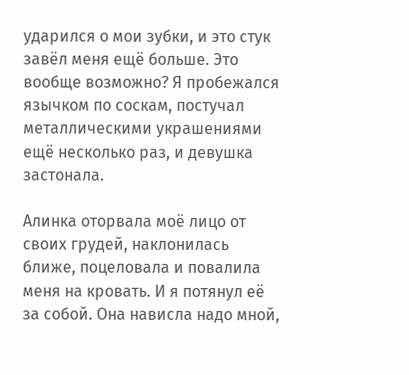ударился о мои зубки, и это стук завёл меня ещё больше. Это вообще возможно? Я пробежался язычком по соскам, постучал металлическими украшениями ещё несколько раз, и девушка застонала.

Алинка оторвала моё лицо от своих грудей, наклонилась ближе, поцеловала и повалила меня на кровать. И я потянул её за собой. Она нависла надо мной,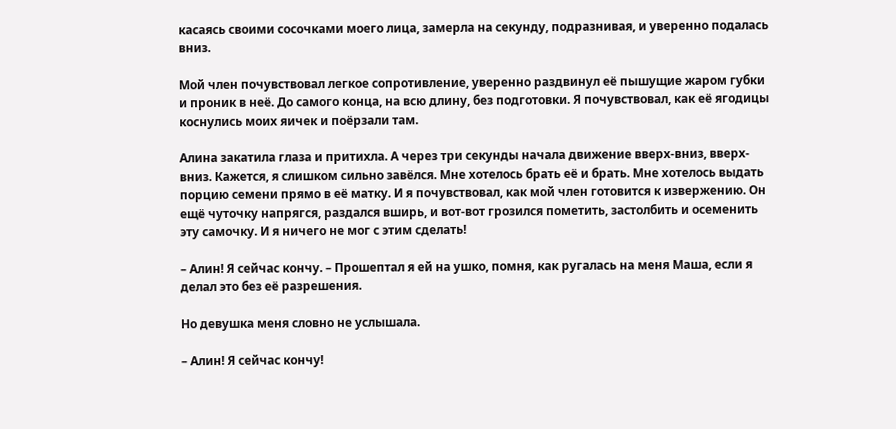касаясь своими сосочками моего лица, замерла на секунду, подразнивая, и уверенно подалась вниз.

Мой член почувствовал легкое сопротивление, уверенно раздвинул её пышущие жаром губки и проник в неё. До самого конца, на всю длину, без подготовки. Я почувствовал, как её ягодицы коснулись моих яичек и поёрзали там.

Алина закатила глаза и притихла. А через три секунды начала движение вверх-вниз, вверх-вниз. Кажется, я слишком сильно завёлся. Мне хотелось брать её и брать. Мне хотелось выдать порцию семени прямо в её матку. И я почувствовал, как мой член готовится к извержению. Он ещё чуточку напрягся, раздался вширь, и вот-вот грозился пометить, застолбить и осеменить эту самочку. И я ничего не мог с этим сделать!

– Алин! Я сейчас кончу. – Прошептал я ей на ушко, помня, как ругалась на меня Маша, если я делал это без её разрешения.

Но девушка меня словно не услышала.

– Алин! Я сейчас кончу!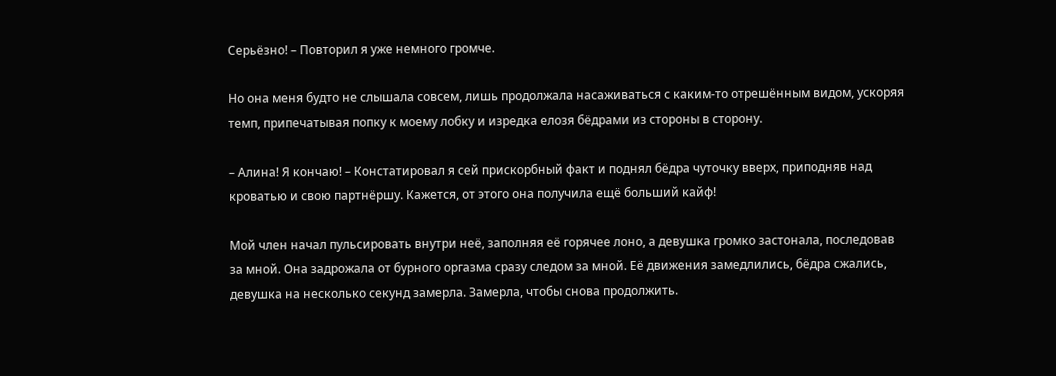Серьёзно! – Повторил я уже немного громче.

Но она меня будто не слышала совсем, лишь продолжала насаживаться с каким-то отрешённым видом, ускоряя темп, припечатывая попку к моему лобку и изредка елозя бёдрами из стороны в сторону.

– Алина! Я кончаю! – Констатировал я сей прискорбный факт и поднял бёдра чуточку вверх, приподняв над кроватью и свою партнёршу. Кажется, от этого она получила ещё больший кайф!

Мой член начал пульсировать внутри неё, заполняя её горячее лоно, а девушка громко застонала, последовав за мной. Она задрожала от бурного оргазма сразу следом за мной. Её движения замедлились, бёдра сжались, девушка на несколько секунд замерла. Замерла, чтобы снова продолжить.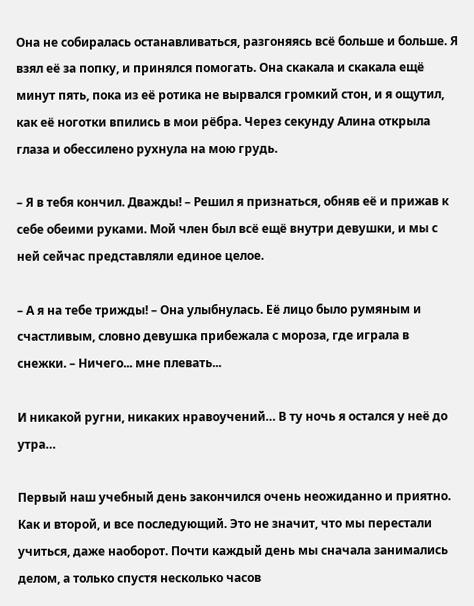Она не собиралась останавливаться, разгоняясь всё больше и больше. Я взял её за попку, и принялся помогать. Она скакала и скакала ещё минут пять, пока из её ротика не вырвался громкий стон, и я ощутил, как её ноготки впились в мои рёбра. Через секунду Алина открыла глаза и обессилено рухнула на мою грудь.

– Я в тебя кончил. Дважды! – Решил я признаться, обняв её и прижав к себе обеими руками. Мой член был всё ещё внутри девушки, и мы с ней сейчас представляли единое целое.

– А я на тебе трижды! – Она улыбнулась. Её лицо было румяным и счастливым, словно девушка прибежала с мороза, где играла в снежки. – Ничего... мне плевать...

И никакой ругни, никаких нравоучений… В ту ночь я остался у неё до утра…

Первый наш учебный день закончился очень неожиданно и приятно. Как и второй, и все последующий. Это не значит, что мы перестали учиться, даже наоборот. Почти каждый день мы сначала занимались делом, а только спустя несколько часов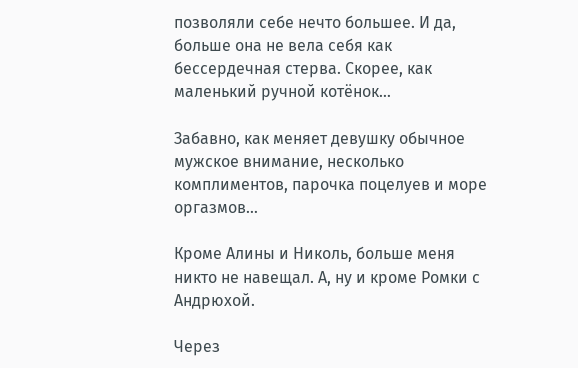позволяли себе нечто большее. И да, больше она не вела себя как бессердечная стерва. Скорее, как маленький ручной котёнок…

Забавно, как меняет девушку обычное мужское внимание, несколько комплиментов, парочка поцелуев и море оргазмов…

Кроме Алины и Николь, больше меня никто не навещал. А, ну и кроме Ромки с Андрюхой.

Через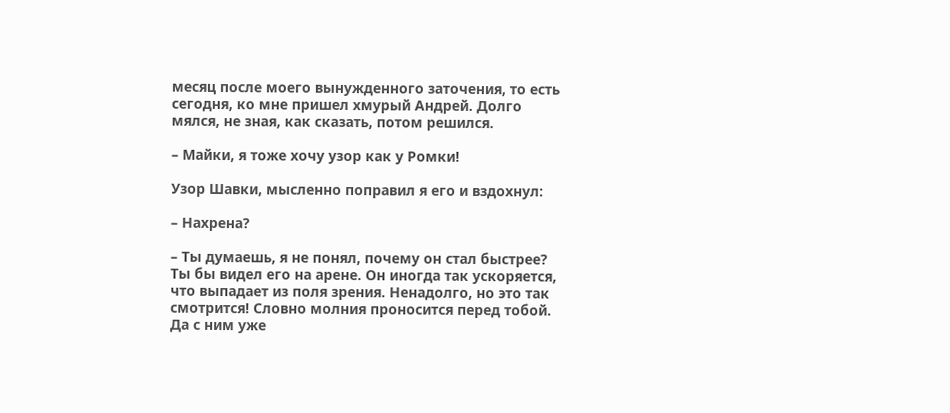месяц после моего вынужденного заточения, то есть сегодня, ко мне пришел хмурый Андрей. Долго мялся, не зная, как сказать, потом решился.

– Майки, я тоже хочу узор как у Ромки!

Узор Шавки, мысленно поправил я его и вздохнул:

– Нахрена?

– Ты думаешь, я не понял, почему он стал быстрее? Ты бы видел его на арене. Он иногда так ускоряется, что выпадает из поля зрения. Ненадолго, но это так смотрится! Словно молния проносится перед тобой. Да с ним уже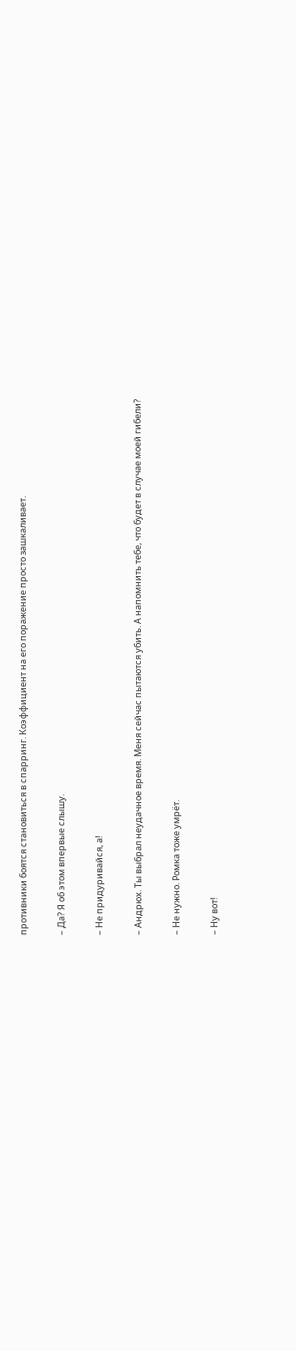противники боятся становиться в спарринг. Коэффициент на его поражение просто зашкаливает.

– Да? Я об этом впервые слышу.

– Не придуривайся, а!

– Андрюх. Ты выбрал неудачное время. Меня сейчас пытаются убить. А напомнить тебе, что будет в случае моей гибели?

– Не нужно. Ромка тоже умрёт.

– Ну вот!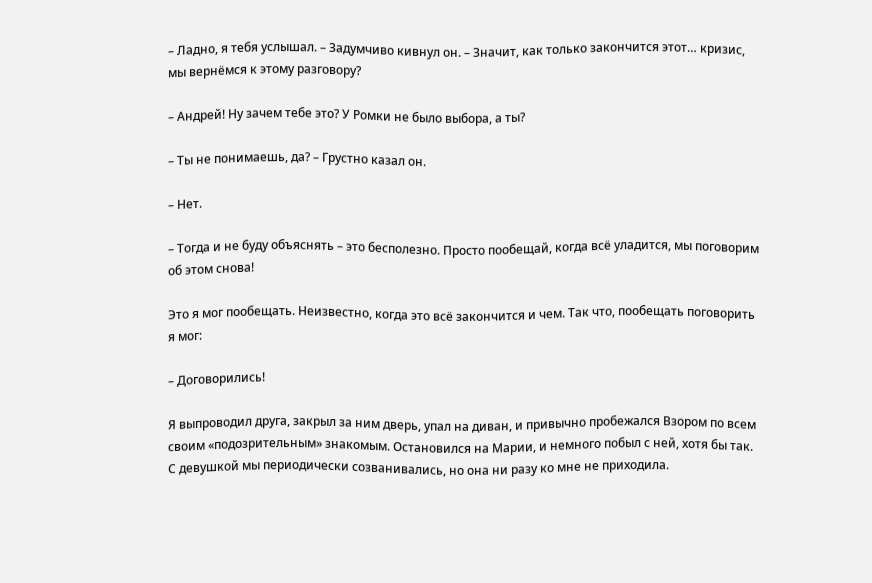– Ладно, я тебя услышал. – Задумчиво кивнул он. – Значит, как только закончится этот… кризис, мы вернёмся к этому разговору?

– Андрей! Ну зачем тебе это? У Ромки не было выбора, а ты?

– Ты не понимаешь, да? – Грустно казал он.

– Нет.

– Тогда и не буду объяснять – это бесполезно. Просто пообещай, когда всё уладится, мы поговорим об этом снова!

Это я мог пообещать. Неизвестно, когда это всё закончится и чем. Так что, пообещать поговорить я мог:

– Договорились!

Я выпроводил друга, закрыл за ним дверь, упал на диван, и привычно пробежался Взором по всем своим «подозрительным» знакомым. Остановился на Марии, и немного побыл с ней, хотя бы так. С девушкой мы периодически созванивались, но она ни разу ко мне не приходила.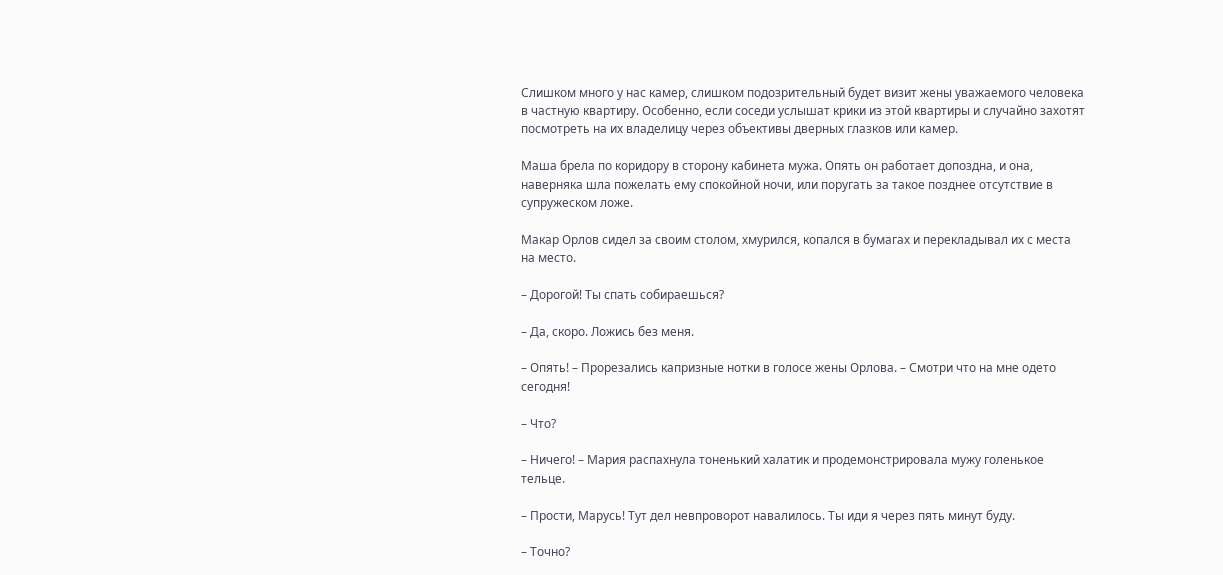Слишком много у нас камер, слишком подозрительный будет визит жены уважаемого человека в частную квартиру. Особенно, если соседи услышат крики из этой квартиры и случайно захотят посмотреть на их владелицу через объективы дверных глазков или камер.

Маша брела по коридору в сторону кабинета мужа. Опять он работает допоздна, и она, наверняка шла пожелать ему спокойной ночи, или поругать за такое позднее отсутствие в супружеском ложе.

Макар Орлов сидел за своим столом, хмурился, копался в бумагах и перекладывал их с места на место.

– Дорогой! Ты спать собираешься?

– Да, скоро. Ложись без меня.

– Опять! – Прорезались капризные нотки в голосе жены Орлова. – Смотри что на мне одето сегодня!

– Что?

– Ничего! – Мария распахнула тоненький халатик и продемонстрировала мужу голенькое тельце.

– Прости, Марусь! Тут дел невпроворот навалилось. Ты иди я через пять минут буду.

– Точно?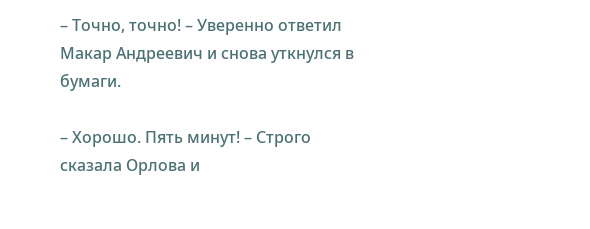– Точно, точно! – Уверенно ответил Макар Андреевич и снова уткнулся в бумаги.

– Хорошо. Пять минут! – Строго сказала Орлова и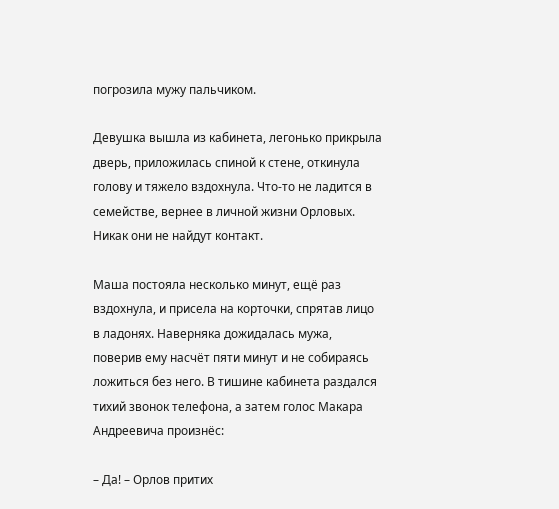погрозила мужу пальчиком.

Девушка вышла из кабинета, легонько прикрыла дверь, приложилась спиной к стене, откинула голову и тяжело вздохнула. Что-то не ладится в семействе, вернее в личной жизни Орловых. Никак они не найдут контакт.

Маша постояла несколько минут, ещё раз вздохнула, и присела на корточки, спрятав лицо в ладонях. Наверняка дожидалась мужа, поверив ему насчёт пяти минут и не собираясь ложиться без него. В тишине кабинета раздался тихий звонок телефона, а затем голос Макара Андреевича произнёс:

– Да! – Орлов притих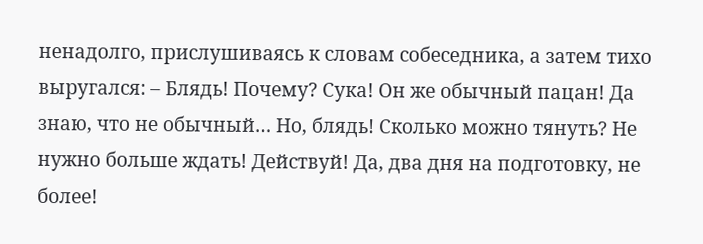ненадолго, прислушиваясь к словам собеседника, а затем тихо выругался: – Блядь! Почему? Сука! Он же обычный пацан! Да знаю, что не обычный… Но, блядь! Сколько можно тянуть? Не нужно больше ждать! Действуй! Да, два дня на подготовку, не более!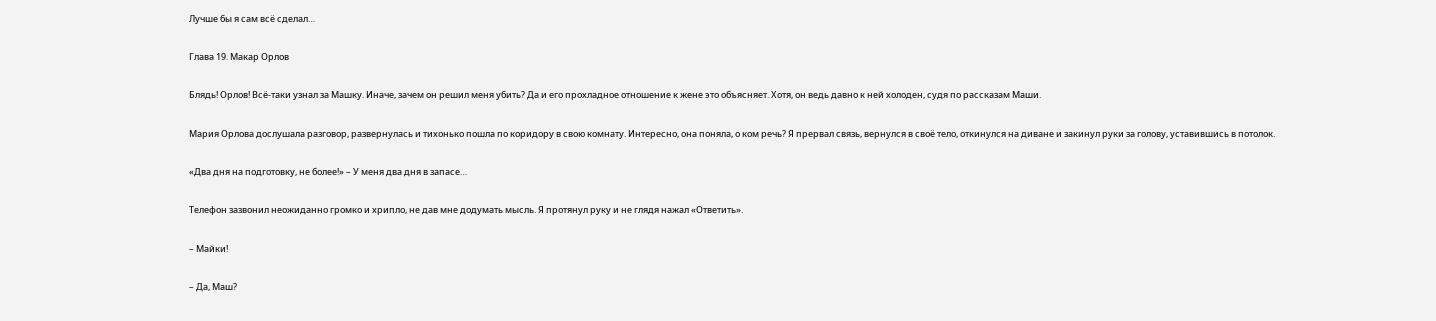Лучше бы я сам всё сделал…

Глава 19. Макар Орлов

Блядь! Орлов! Всё-таки узнал за Машку. Иначе, зачем он решил меня убить? Да и его прохладное отношение к жене это объясняет. Хотя, он ведь давно к ней холоден, судя по рассказам Маши.

Мария Орлова дослушала разговор, развернулась и тихонько пошла по коридору в свою комнату. Интересно, она поняла, о ком речь? Я прервал связь, вернулся в своё тело, откинулся на диване и закинул руки за голову, уставившись в потолок.

«Два дня на подготовку, не более!» – У меня два дня в запасе…

Телефон зазвонил неожиданно громко и хрипло, не дав мне додумать мысль. Я протянул руку и не глядя нажал «Ответить».

– Майки!

– Да, Маш?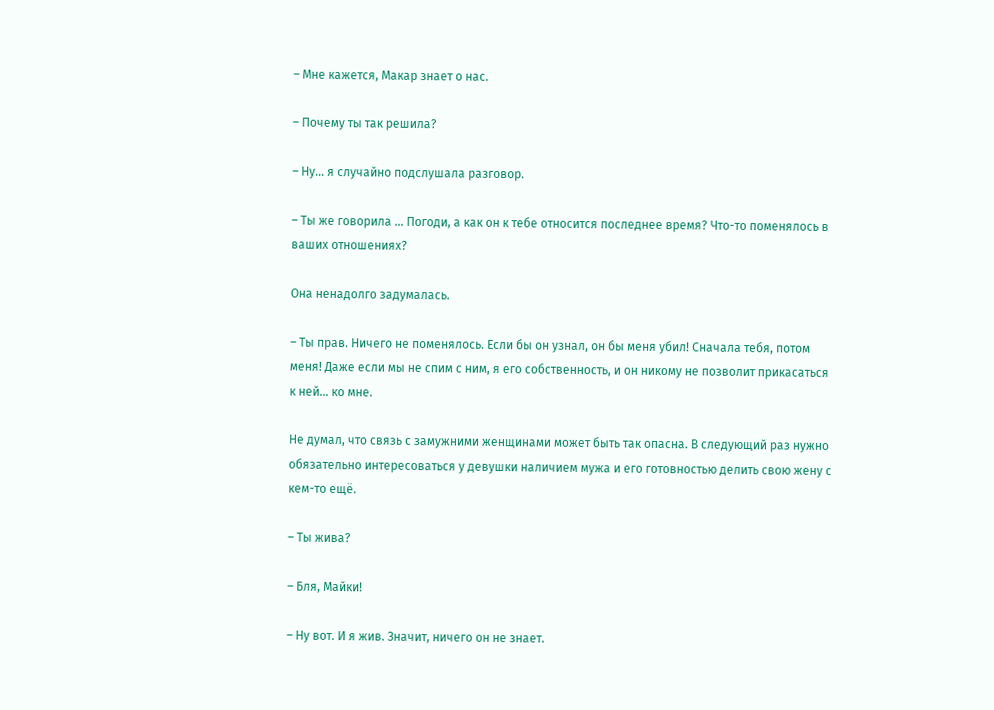– Мне кажется, Макар знает о нас.

– Почему ты так решила?

– Ну… я случайно подслушала разговор.

– Ты же говорила … Погоди, а как он к тебе относится последнее время? Что-то поменялось в ваших отношениях?

Она ненадолго задумалась.

– Ты прав. Ничего не поменялось. Если бы он узнал, он бы меня убил! Сначала тебя, потом меня! Даже если мы не спим с ним, я его собственность, и он никому не позволит прикасаться к ней… ко мне.

Не думал, что связь с замужними женщинами может быть так опасна. В следующий раз нужно обязательно интересоваться у девушки наличием мужа и его готовностью делить свою жену с кем-то ещё.

– Ты жива?

– Бля, Майки!

– Ну вот. И я жив. Значит, ничего он не знает.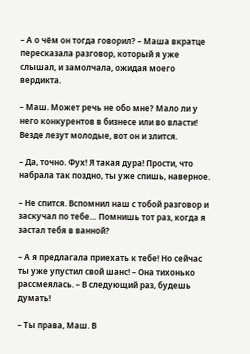– А о чём он тогда говорил? – Маша вкратце пересказала разговор, который я уже слышал, и замолчала, ожидая моего вердикта.

– Маш. Может речь не обо мне? Мало ли у него конкурентов в бизнесе или во власти! Везде лезут молодые, вот он и злится.

– Да, точно. Фух! Я такая дура! Прости, что набрала так поздно, ты уже спишь, наверное.

– Не спится. Вспомнил наш с тобой разговор и заскучал по тебе… Помнишь тот раз, когда я застал тебя в ванной?

– А я предлагала приехать к тебе! Но сейчас ты уже упустил свой шанс! – Она тихонько рассмеялась. – В следующий раз, будешь думать!

– Ты права, Маш. В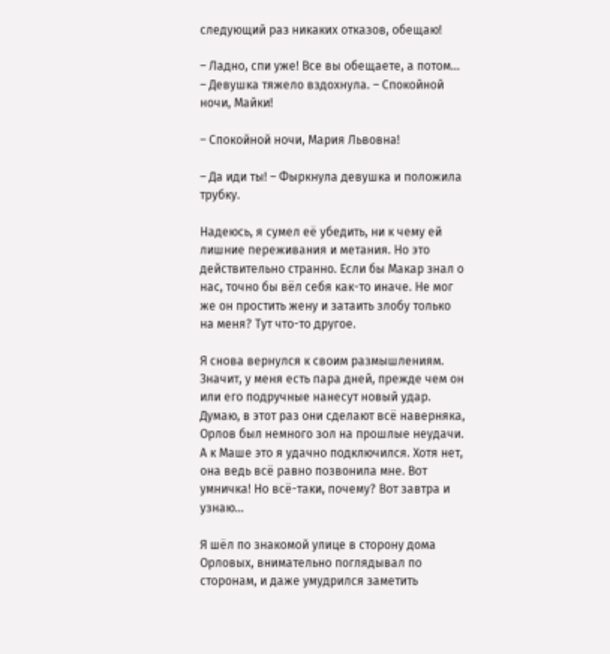следующий раз никаких отказов, обещаю!

– Ладно, спи уже! Все вы обещаете, а потом… – Девушка тяжело вздохнула. – Спокойной ночи, Майки!

– Спокойной ночи, Мария Львовна!

– Да иди ты! – Фыркнула девушка и положила трубку.

Надеюсь, я сумел её убедить, ни к чему ей лишние переживания и метания. Но это действительно странно. Если бы Макар знал о нас, точно бы вёл себя как-то иначе. Не мог же он простить жену и затаить злобу только на меня? Тут что-то другое.

Я снова вернулся к своим размышлениям. Значит, у меня есть пара дней, прежде чем он или его подручные нанесут новый удар. Думаю, в этот раз они сделают всё наверняка, Орлов был немного зол на прошлые неудачи. А к Маше это я удачно подключился. Хотя нет, она ведь всё равно позвонила мне. Вот умничка! Но всё-таки, почему? Вот завтра и узнаю…

Я шёл по знакомой улице в сторону дома Орловых, внимательно поглядывал по сторонам, и даже умудрился заметить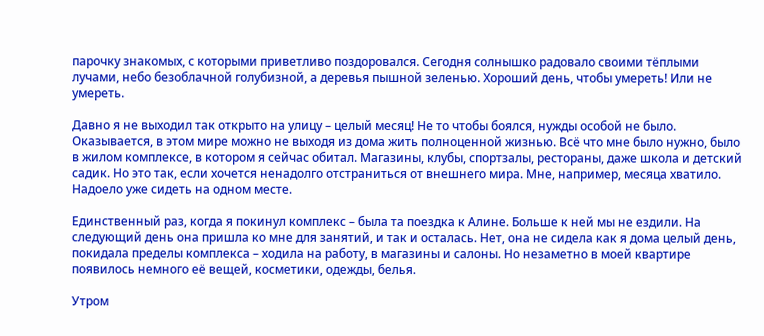парочку знакомых, с которыми приветливо поздоровался. Сегодня солнышко радовало своими тёплыми лучами, небо безоблачной голубизной, а деревья пышной зеленью. Хороший день, чтобы умереть! Или не умереть.

Давно я не выходил так открыто на улицу – целый месяц! Не то чтобы боялся, нужды особой не было. Оказывается, в этом мире можно не выходя из дома жить полноценной жизнью. Всё что мне было нужно, было в жилом комплексе, в котором я сейчас обитал. Магазины, клубы, спортзалы, рестораны, даже школа и детский садик. Но это так, если хочется ненадолго отстраниться от внешнего мира. Мне, например, месяца хватило. Надоело уже сидеть на одном месте.

Единственный раз, когда я покинул комплекс – была та поездка к Алине. Больше к ней мы не ездили. На следующий день она пришла ко мне для занятий, и так и осталась. Нет, она не сидела как я дома целый день, покидала пределы комплекса – ходила на работу, в магазины и салоны. Но незаметно в моей квартире появилось немного её вещей, косметики, одежды, белья.

Утром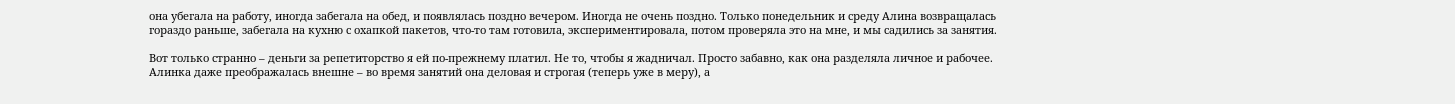она убегала на работу, иногда забегала на обед, и появлялась поздно вечером. Иногда не очень поздно. Только понедельник и среду Алина возвращалась гораздо раньше, забегала на кухню с охапкой пакетов, что-то там готовила, экспериментировала, потом проверяла это на мне, и мы садились за занятия.

Вот только странно – деньги за репетиторство я ей по-прежнему платил. Не то, чтобы я жадничал. Просто забавно, как она разделяла личное и рабочее. Алинка даже преображалась внешне – во время занятий она деловая и строгая (теперь уже в меру), а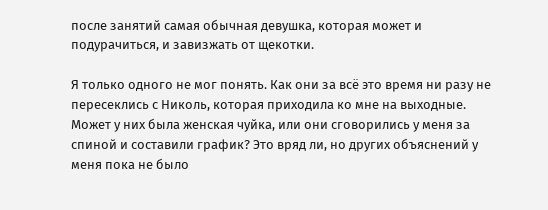после занятий самая обычная девушка, которая может и подурачиться, и завизжать от щекотки.

Я только одного не мог понять. Как они за всё это время ни разу не пересеклись с Николь, которая приходила ко мне на выходные. Может у них была женская чуйка, или они сговорились у меня за спиной и составили график? Это вряд ли, но других объяснений у меня пока не было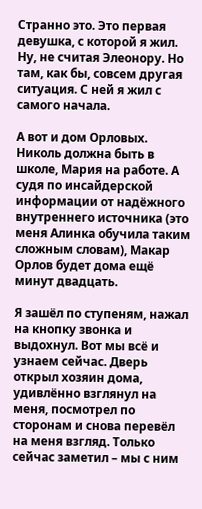Странно это. Это первая девушка, с которой я жил. Ну, не считая Элеонору. Но там, как бы, совсем другая ситуация. С ней я жил с самого начала.

А вот и дом Орловых. Николь должна быть в школе, Мария на работе. А судя по инсайдерской информации от надёжного внутреннего источника (это меня Алинка обучила таким сложным словам), Макар Орлов будет дома ещё минут двадцать.

Я зашёл по ступеням, нажал на кнопку звонка и выдохнул. Вот мы всё и узнаем сейчас. Дверь открыл хозяин дома, удивлённо взглянул на меня, посмотрел по сторонам и снова перевёл на меня взгляд. Только сейчас заметил – мы с ним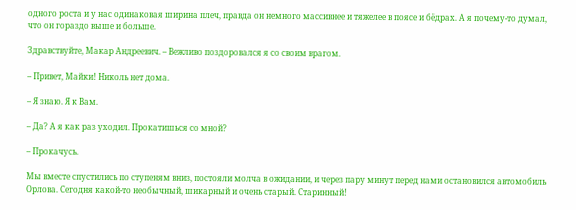одного роста и у нас одинаковая ширина плеч, правда он немного массивнее и тяжелее в поясе и бёдрах. А я почему-то думал, что он гораздо выше и больше.

Здравствуйте, Макар Андреевич. – Вежливо поздоровался я со своим врагом.

– Привет, Майки! Николь нет дома.

– Я знаю. Я к Вам.

– Да? А я как раз уходил. Прокатишься со мной?

– Прокачусь.

Мы вместе спустились по ступеням вниз, постояли молча в ожидании, и через пару минут перед нами остановился автомобиль Орлова. Сегодня какой-то необычный, шикарный и очень старый. Старинный!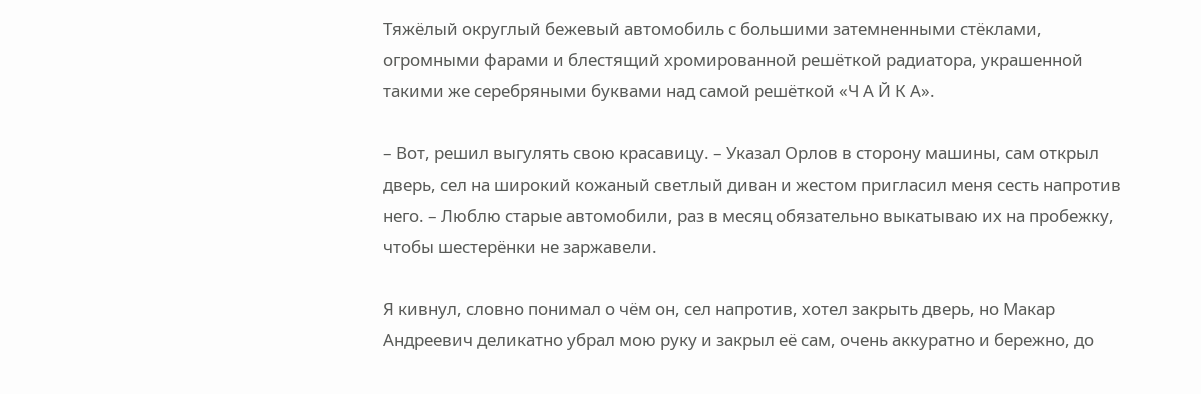Тяжёлый округлый бежевый автомобиль с большими затемненными стёклами, огромными фарами и блестящий хромированной решёткой радиатора, украшенной такими же серебряными буквами над самой решёткой «Ч А Й К А».

– Вот, решил выгулять свою красавицу. – Указал Орлов в сторону машины, сам открыл дверь, сел на широкий кожаный светлый диван и жестом пригласил меня сесть напротив него. – Люблю старые автомобили, раз в месяц обязательно выкатываю их на пробежку, чтобы шестерёнки не заржавели.

Я кивнул, словно понимал о чём он, сел напротив, хотел закрыть дверь, но Макар Андреевич деликатно убрал мою руку и закрыл её сам, очень аккуратно и бережно, до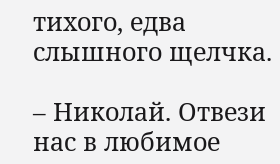тихого, едва слышного щелчка.

– Николай. Отвези нас в любимое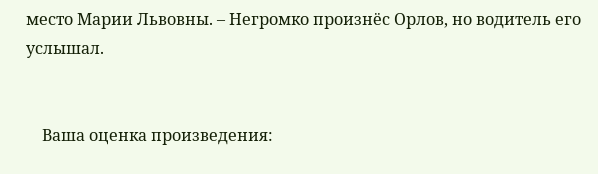место Марии Львовны. – Негромко произнёс Орлов, но водитель его услышал.


    Ваша оценка произведения: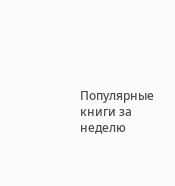Популярные книги за неделю